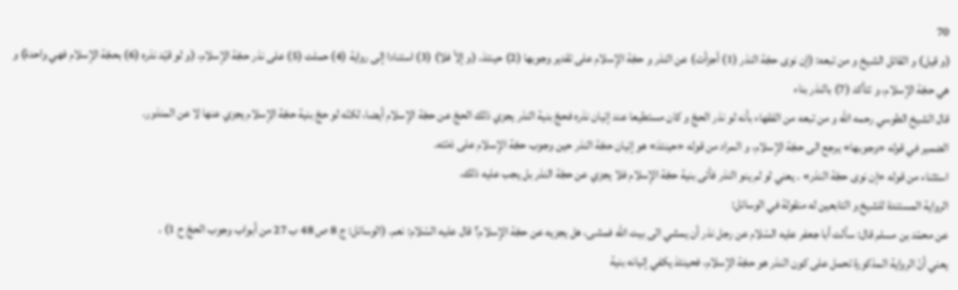70
(و قيل) و القائل الشيخ و من تبعه: (إن نوى حجّة النذر (1) أجزأت) عن النذر و حجّة الإسلام على تقدير وجوبها (2) حينئذ، (و إلاّ فلا) (3) استنادا إلى رواية (4) حملت (5) على نذر حجّة الإسلام، (و لو قيّد نذره (6) بحجّة الإسلام فهي واحدة) و هي حجّة الإسلام، و تتأكد (7) بالنذر بناء
قال الشيخ الطوسي رحمه اللّه و من تبعه من الفقهاء بأنه لو نذر الحجّ و كان مستطيعا عند إتيان نذره فحجّ بنية النذر يجزي ذلك الحجّ عن حجّة الإسلام أيضا، لكنّه لو حجّ بنية حجّة الإسلام يجزي عنها لا عن المنذور.
الضمير في قوله «وجوبها» يرجع الى حجّة الإسلام، و المراد من قوله «حينئذ» هو إتيان حجّة النذر حين وجوب حجّة الإسلام على ذمّته.
استثناء من قوله «إن نوى حجّة النذر» . يعني لو لم ينو النذر فأتى بنية حجّة الإسلام فلا يجزي عن حجّة النذر بل يجب عليه ذلك.
الرواية المستندة للشيخ و التابعين له منقولة في الوسائل:
عن محمّد بن مسلم قال: سألت أبا جعفر عليه السّلام عن رجل نذر أن يمشي الى بيت اللّه فمشى، هل يجزيه عن حجّة الإسلام؟ قال عليه السّلام: نعم. (الوسائل: ج 8 ص 48 ب 27 من أبواب وجوب الحجّ ح 1) .
يعني أنّ الرواية المذكورة تحمل على كون النذر هو حجّة الإسلام، فحينئذ يكفي إتيانه بنية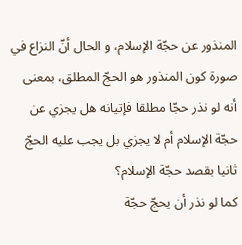المنذور عن حجّة الإسلام، و الحال أنّ النزاع في صورة كون المنذور هو الحجّ المطلق، بمعنى أنه لو نذر حجّا مطلقا فإتيانه هل يجزي عن حجّة الإسلام أم لا يجزي بل يجب عليه الحجّ ثانيا بقصد حجّة الإسلام؟
كما لو نذر أن يحجّ حجّة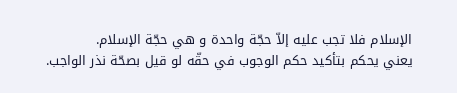الإسلام فلا تجب عليه إلاّ حجّة واحدة و هي حجّة الإسلام.
يعني يحكم بتأكيد حكم الوجوب في حقّه لو قيل بصحّة نذر الواجب.